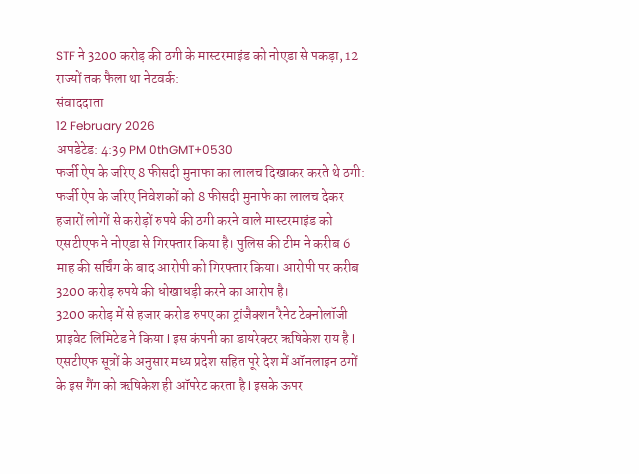STF ने 3200 करोड़ की ठगी के मास्टरमाइंड को नोएडा से पकड़ा, 12 राज्यों तक फैला था नेटवर्क:
संवाददाता
12 February 2026
अपडेटेड: 4:39 PM 0thGMT+0530
फर्जी ऐप के जरिए 8 फीसदी मुनाफा का लालच दिखाकर करते थे ठगी:
फर्जी ऐप के जरिए निवेशकों को 8 फीसदी मुनाफे का लालच देकर हजारों लोगों से करोड़ों रुपये की ठगी करने वाले मास्टरमाइंड को एसटीएफ ने नोएडा से गिरफ्तार किया है। पुलिस की टीम ने करीब 6 माह की सर्चिंग के बाद आरोपी को गिरफ्तार किया। आरोपी पर करीब 3200 करोड़ रुपये की धोखाधड़ी करने का आरोप है।
3200 करोड़ में से हजार करोड रुपए का ट्रांजैक्शन रैनेट टेक्नोलॉजी प्राइवेट लिमिटेड ने किया l इस कंपनी का डायरेक्टर ऋषिकेश राय है l एसटीएफ सूत्रों के अनुसार मध्य प्रदेश सहित पूरे देश में ऑनलाइन ठगों के इस गैंग को ऋषिकेश ही ऑपरेट करता है l इसके ऊपर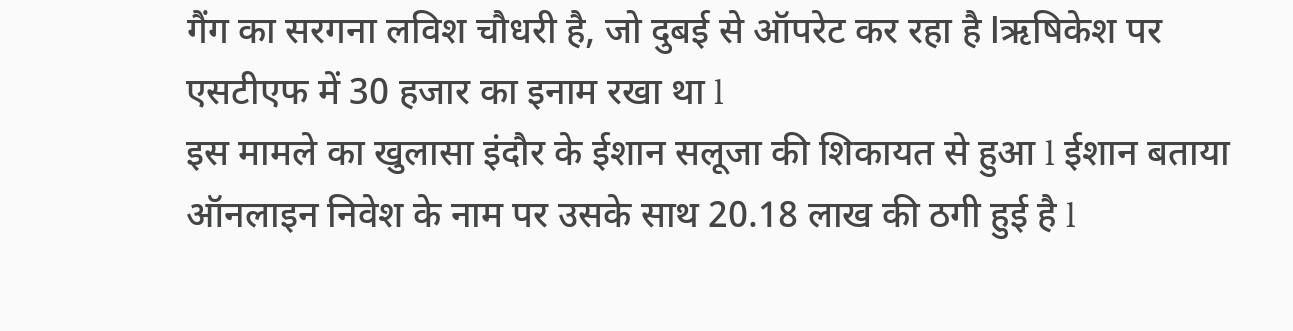गैंग का सरगना लविश चौधरी है, जो दुबई से ऑपरेट कर रहा है lऋषिकेश पर एसटीएफ में 30 हजार का इनाम रखा था l
इस मामले का खुलासा इंदौर के ईशान सलूजा की शिकायत से हुआ l ईशान बताया ऑनलाइन निवेश के नाम पर उसके साथ 20.18 लाख की ठगी हुई है l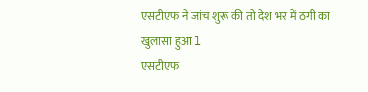एसटीएफ ने जांच शुरू की तो देश भर में ठगी का खुलासा हुआ l
एसटीएफ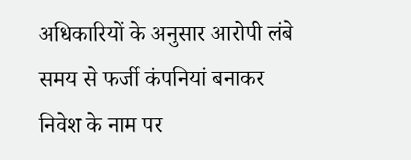अधिकारियों के अनुसार आरोपी लंबे समय से फर्जी कंपनियां बनाकर निवेश के नाम पर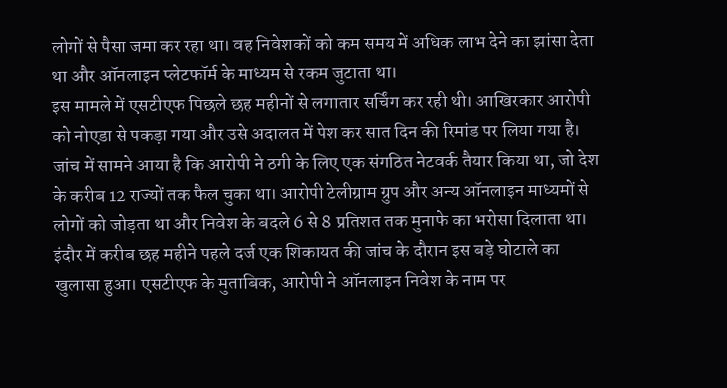लोगों से पैसा जमा कर रहा था। वह निवेशकों को कम समय में अधिक लाभ देने का झांसा देता था और ऑनलाइन प्लेटफॉर्म के माध्यम से रकम जुटाता था।
इस मामले में एसटीएफ पिछले छह महीनों से लगातार सर्चिंग कर रही थी। आखिरकार आरोपी को नोएडा से पकड़ा गया और उसे अदालत में पेश कर सात दिन की रिमांड पर लिया गया है।
जांच में सामने आया है कि आरोपी ने ठगी के लिए एक संगठित नेटवर्क तैयार किया था, जो देश के करीब 12 राज्यों तक फैल चुका था। आरोपी टेलीग्राम ग्रुप और अन्य ऑनलाइन माध्यमों से लोगों को जोड़ता था और निवेश के बदले 6 से 8 प्रतिशत तक मुनाफे का भरोसा दिलाता था।
इंदौर में करीब छह महीने पहले दर्ज एक शिकायत की जांच के दौरान इस बड़े घोटाले का खुलासा हुआ। एसटीएफ के मुताबिक, आरोपी ने ऑनलाइन निवेश के नाम पर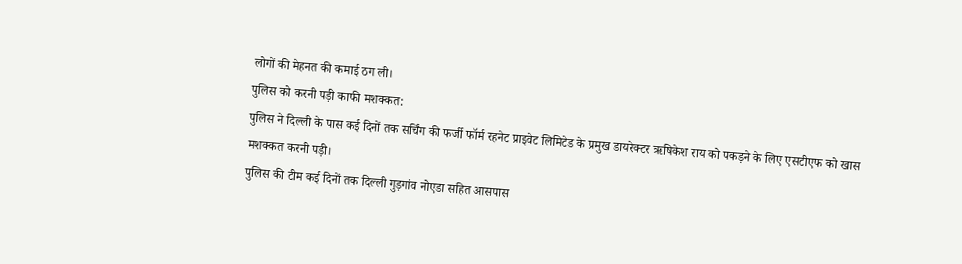लोगों की मेहनत की कमाई ठग ली।
पुलिस को करनी पड़ी काफी मशक्कत:
पुलिस ने दिल्ली के पास कई दिनों तक सर्चिंग की फर्जी फॉर्म रहनेट प्राइवेट लिमिटेड के प्रमुख डायरेक्टर ऋषिकेश राय को पकड़ने के लिए एसटीएफ को खास मशक्कत करनी पड़ी।
पुलिस की टीम कई दिनों तक दिल्ली गुड़गांव नोएडा सहित आसपास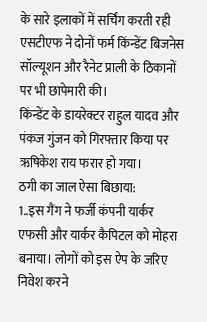के सारे इलाकों में सर्चिंग करती रही एसटीएफ ने दोनों फर्म किंन्डेंट बिजनेस सॉल्यूशन और रैनेट प्राली के ठिकानों पर भी छापेमारी की।
किंन्डेंट के डायरेक्टर राहुल यादव और पंकज गुंजन को गिरफ्तार किया पर ऋषिकेश राय फरार हो गया।
ठगी का जाल ऐसा बिछाया:
1..इस गैंग ने फर्जी कंपनी यार्कर एफसी और यार्कर कैपिटल को मोहरा बनाया। लोगों को इस ऐप के जरिए निवेश करने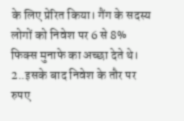के लिए प्रेरित किया। गैंग के सदस्य लोगों को निवेश पर 6 से 8% फिक्स मुनाफे का अच्छा देते थे।
2..इसके बाद निवेश के तौर पर रुपए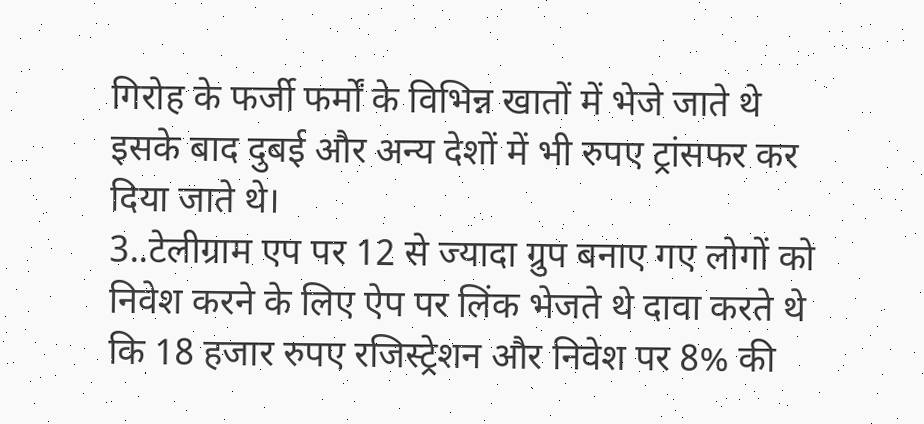गिरोह के फर्जी फर्मों के विभिन्न खातों में भेजे जाते थे इसके बाद दुबई और अन्य देशों में भी रुपए ट्रांसफर कर दिया जाते थे।
3..टेलीग्राम एप पर 12 से ज्यादा ग्रुप बनाए गए लोगों को निवेश करने के लिए ऐप पर लिंक भेजते थे दावा करते थे कि 18 हजार रुपए रजिस्ट्रेशन और निवेश पर 8% की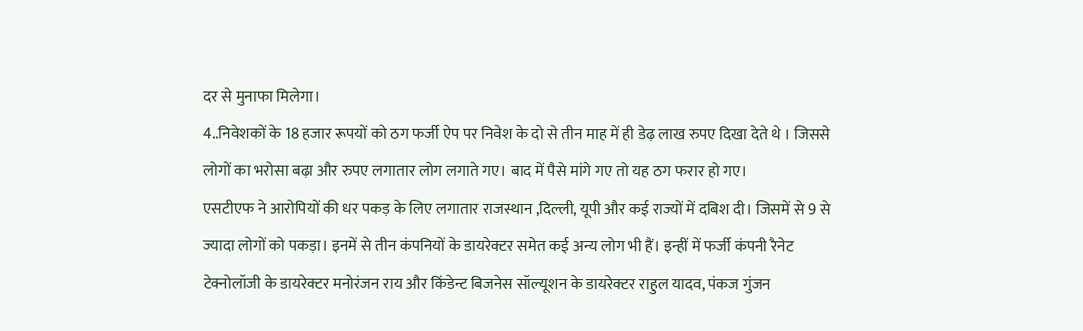दर से मुनाफा मिलेगा।
4..निवेशकों के 18 हजार रूपयों को ठग फर्जी ऐप पर निवेश के दो से तीन माह में ही डेढ़ लाख रुपए दिखा देते थे । जिससे लोगों का भरोसा बढ़ा और रुपए लगातार लोग लगाते गए। बाद में पैसे मांगे गए तो यह ठग फरार हो गए।
एसटीएफ ने आरोपियों की धर पकड़ के लिए लगातार राजस्थान ,दिल्ली, यूपी और कई राज्यों में दबिश दी। जिसमें से 9 से ज्यादा लोगों को पकड़ा। इनमें से तीन कंपनियों के डायरेक्टर समेत कई अन्य लोग भी हैं। इन्हीं में फर्जी कंपनी रैनेट टेक्नोलॉजी के डायरेक्टर मनोरंजन राय और किंडेन्ट बिजनेस सॉल्यूशन के डायरेक्टर राहुल यादव, पंकज गुंजन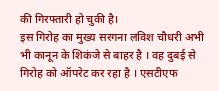की गिरफ्तारी हो चुकी है।
इस गिरोह का मुख्य सरगना लविश चौधरी अभी भी कानून के शिकंजे से बाहर है । वह दुबई से गिरोह को ऑपरेट कर रहा है । एसटीएफ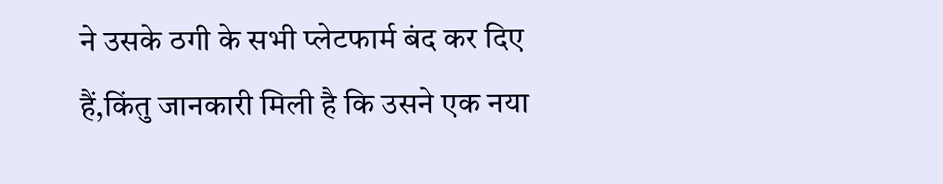ने उसके ठगी के सभी प्लेटफार्म बंद कर दिए हैं,किंतु जानकारी मिली है कि उसने एक नया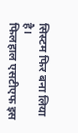सिस्टम फिर बना लिया है।
फिलहाल एसटीएफ इस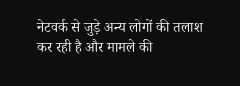नेटवर्क से जुड़े अन्य लोगों की तलाश कर रही है और मामले की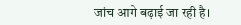जांच आगे बढ़ाई जा रही है।